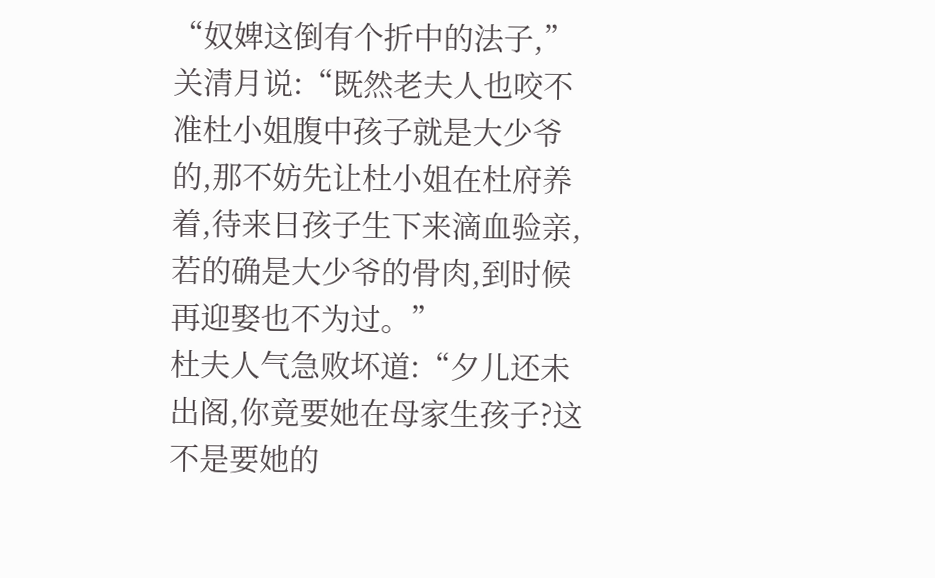“奴婢这倒有个折中的法子,”关清月说:“既然老夫人也咬不准杜小姐腹中孩子就是大少爷的,那不妨先让杜小姐在杜府养着,待来日孩子生下来滴血验亲,若的确是大少爷的骨肉,到时候再迎娶也不为过。”
杜夫人气急败坏道:“夕儿还未出阁,你竟要她在母家生孩子?这不是要她的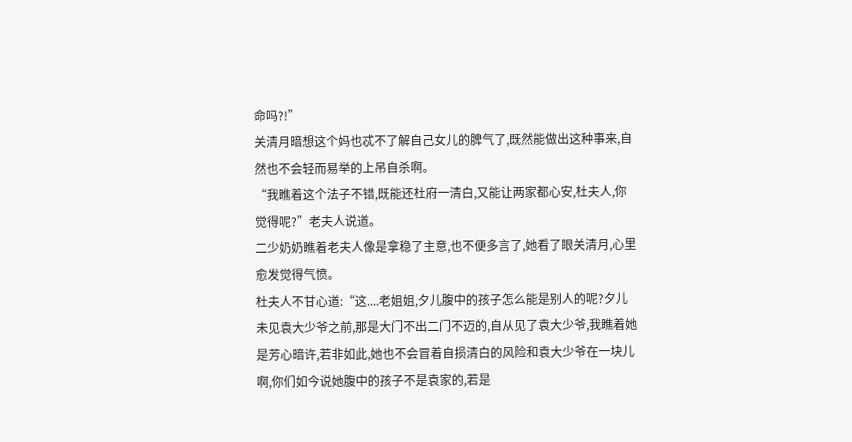命吗?!”
关清月暗想这个妈也忒不了解自己女儿的脾气了,既然能做出这种事来,自然也不会轻而易举的上吊自杀啊。
“我瞧着这个法子不错,既能还杜府一清白,又能让两家都心安,杜夫人,你觉得呢?”老夫人说道。
二少奶奶瞧着老夫人像是拿稳了主意,也不便多言了,她看了眼关清月,心里愈发觉得气愤。
杜夫人不甘心道:“这....老姐姐,夕儿腹中的孩子怎么能是别人的呢?夕儿未见袁大少爷之前,那是大门不出二门不迈的,自从见了袁大少爷,我瞧着她是芳心暗许,若非如此,她也不会冒着自损清白的风险和袁大少爷在一块儿啊,你们如今说她腹中的孩子不是袁家的,若是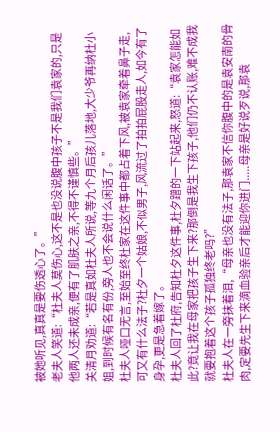被她听见,真真是要伤透心了。”
老夫人笑道:“杜夫人莫伤心,这不是也没说腹中孩子不是我们袁家的,只是他两人还未成亲,便有了肌肤之亲,不得不谨慎些。”
关清月劝道:“若是真如杜夫人所说,等九个月后孩儿落地,大少爷再纳杜小姐,到时候有名有份,旁人也不会说什么闲话了。”
杜夫人哑口无言,至始至终杜家在这件事中都占着下风,被袁家牵着鼻子走,可又有什么法子?杜夕一个姑娘,不似男子,风流过了拍拍屁股走人,如今有了身孕,更是急着嫁了。
杜夫人回了杜府,告知杜夕这件事,杜夕蹭的一下站起来,怒道:“袁家怎能如此?竟让我在母家把孩子生下来?那倒是我生下孩子,他们仍不认账,难不成我就要抱着这个孩子孤独终老吗?”
杜夫人在一旁抹着泪,“母亲也没有法子,那袁家不信你腹中的是袁安南的骨肉,定要先生下来滴血验亲后才能迎你进门.....母亲是好说歹说,那袁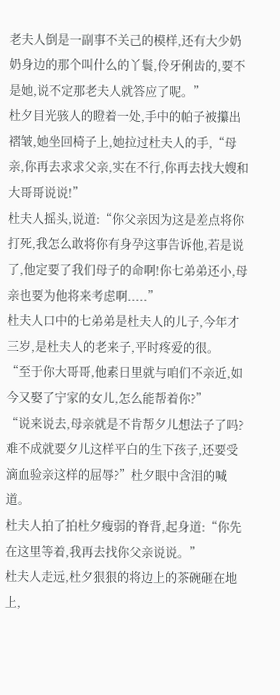老夫人倒是一副事不关己的模样,还有大少奶奶身边的那个叫什么的丫鬟,伶牙俐齿的,要不是她,说不定那老夫人就答应了呢。”
杜夕目光骇人的瞪着一处,手中的帕子被攥出褶皱,她坐回椅子上,她拉过杜夫人的手,“母亲,你再去求求父亲,实在不行,你再去找大嫂和大哥哥说说!”
杜夫人摇头,说道:“你父亲因为这是差点将你打死,我怎么敢将你有身孕这事告诉他,若是说了,他定要了我们母子的命啊!你七弟弟还小,母亲也要为他将来考虑啊.....”
杜夫人口中的七弟弟是杜夫人的儿子,今年才三岁,是杜夫人的老来子,平时疼爱的很。
“至于你大哥哥,他素日里就与咱们不亲近,如今又娶了宁家的女儿,怎么能帮着你?”
“说来说去,母亲就是不肯帮夕儿想法子了吗?难不成就要夕儿这样平白的生下孩子,还要受滴血验亲这样的屈辱?”杜夕眼中含泪的喊道。
杜夫人拍了拍杜夕瘦弱的脊背,起身道:“你先在这里等着,我再去找你父亲说说。”
杜夫人走远,杜夕狠狠的将边上的茶碗砸在地上,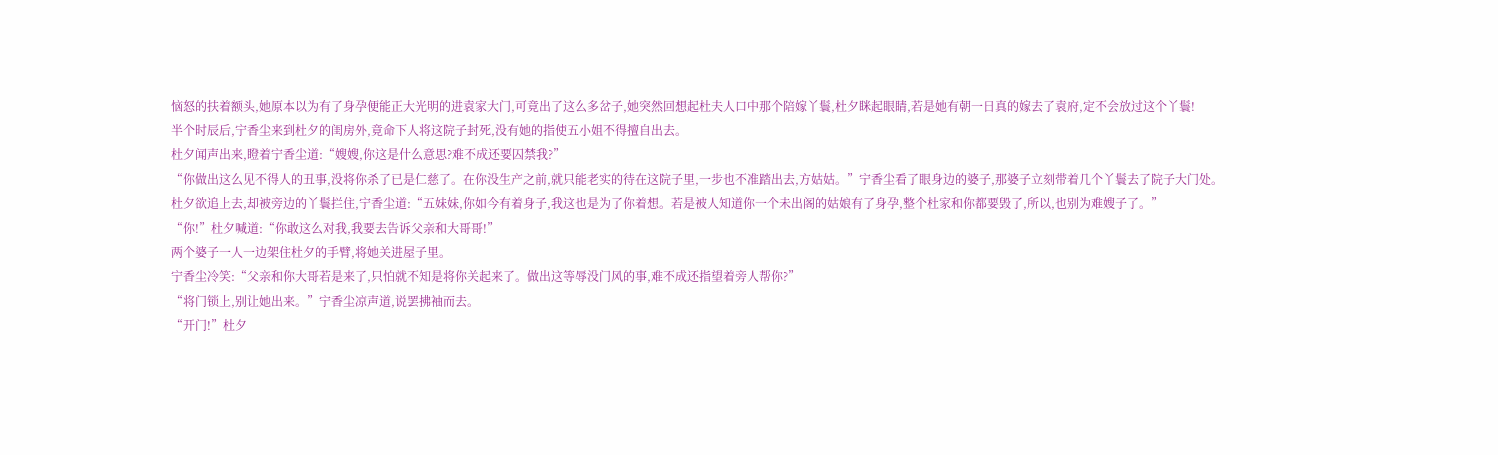恼怒的扶着额头,她原本以为有了身孕便能正大光明的进袁家大门,可竟出了这么多岔子,她突然回想起杜夫人口中那个陪嫁丫鬟,杜夕眯起眼睛,若是她有朝一日真的嫁去了袁府,定不会放过这个丫鬟!
半个时辰后,宁香尘来到杜夕的闺房外,竟命下人将这院子封死,没有她的指使五小姐不得擅自出去。
杜夕闻声出来,瞪着宁香尘道:“嫂嫂,你这是什么意思?难不成还要囚禁我?”
“你做出这么见不得人的丑事,没将你杀了已是仁慈了。在你没生产之前,就只能老实的待在这院子里,一步也不准踏出去,方姑姑。”宁香尘看了眼身边的婆子,那婆子立刻带着几个丫鬟去了院子大门处。
杜夕欲追上去,却被旁边的丫鬟拦住,宁香尘道:“五妹妹,你如今有着身子,我这也是为了你着想。若是被人知道你一个未出阁的姑娘有了身孕,整个杜家和你都要毁了,所以,也别为难嫂子了。”
“你!”杜夕喊道:“你敢这么对我,我要去告诉父亲和大哥哥!”
两个婆子一人一边架住杜夕的手臂,将她关进屋子里。
宁香尘冷笑:“父亲和你大哥若是来了,只怕就不知是将你关起来了。做出这等辱没门风的事,难不成还指望着旁人帮你?”
“将门锁上,别让她出来。”宁香尘凉声道,说罢拂袖而去。
“开门!”杜夕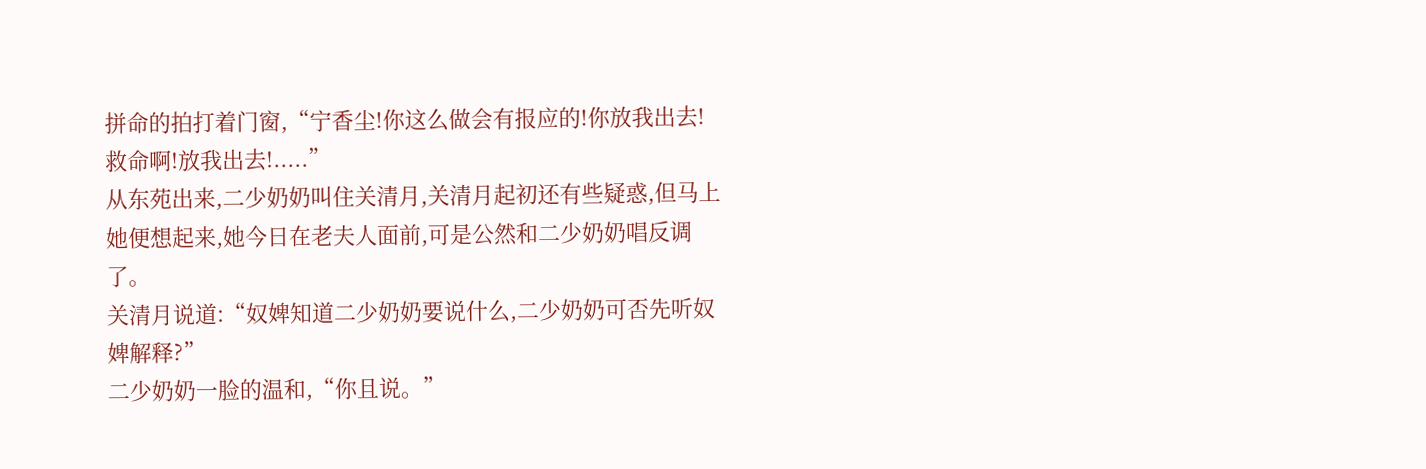拼命的拍打着门窗,“宁香尘!你这么做会有报应的!你放我出去!救命啊!放我出去!.....”
从东苑出来,二少奶奶叫住关清月,关清月起初还有些疑惑,但马上她便想起来,她今日在老夫人面前,可是公然和二少奶奶唱反调了。
关清月说道:“奴婢知道二少奶奶要说什么,二少奶奶可否先听奴婢解释?”
二少奶奶一脸的温和,“你且说。”